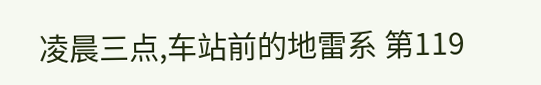凌晨三点,车站前的地雷系 第119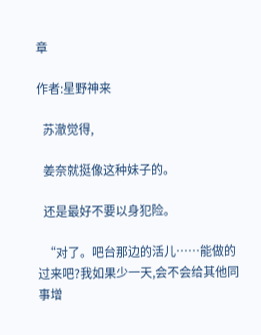章

作者:星野神来

  苏澈觉得,

  姜奈就挺像这种妹子的。

  还是最好不要以身犯险。

  “对了。吧台那边的活儿……能做的过来吧?我如果少一天,会不会给其他同事增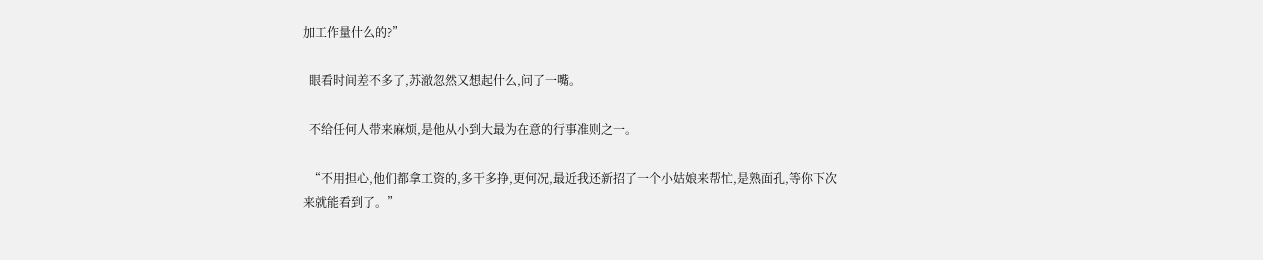加工作量什么的?”

  眼看时间差不多了,苏澈忽然又想起什么,问了一嘴。

  不给任何人带来麻烦,是他从小到大最为在意的行事准则之一。

  “不用担心,他们都拿工资的,多干多挣,更何况,最近我还新招了一个小姑娘来帮忙,是熟面孔,等你下次来就能看到了。”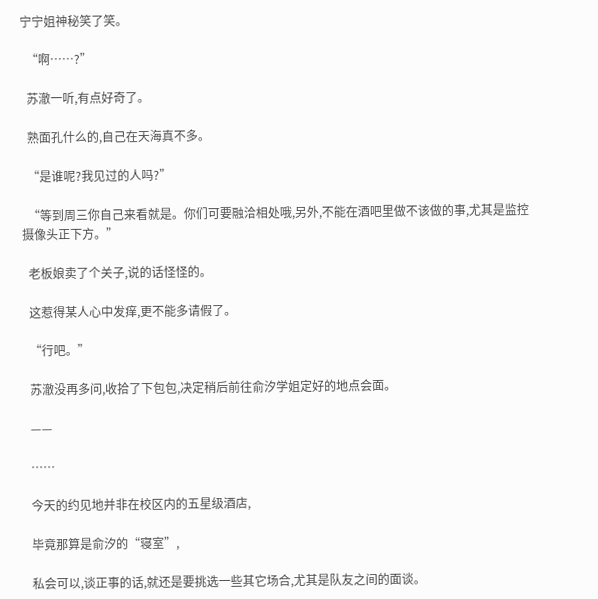宁宁姐神秘笑了笑。

  “啊……?”

  苏澈一听,有点好奇了。

  熟面孔什么的,自己在天海真不多。

  “是谁呢?我见过的人吗?”

  “等到周三你自己来看就是。你们可要融洽相处哦,另外,不能在酒吧里做不该做的事,尤其是监控摄像头正下方。”

  老板娘卖了个关子,说的话怪怪的。

  这惹得某人心中发痒,更不能多请假了。

  “行吧。”

  苏澈没再多问,收拾了下包包,决定稍后前往俞汐学姐定好的地点会面。

  ——

  ……

  今天的约见地并非在校区内的五星级酒店,

  毕竟那算是俞汐的“寝室”,

  私会可以,谈正事的话,就还是要挑选一些其它场合,尤其是队友之间的面谈。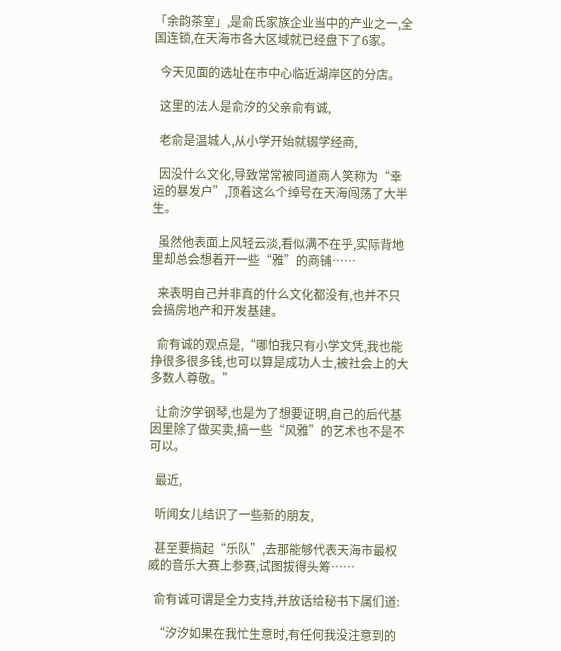「余韵茶室」,是俞氏家族企业当中的产业之一,全国连锁,在天海市各大区域就已经盘下了6家。

  今天见面的选址在市中心临近湖岸区的分店。

  这里的法人是俞汐的父亲俞有诚,

  老俞是温城人,从小学开始就辍学经商,

  因没什么文化,导致常常被同道商人笑称为“幸运的暴发户”,顶着这么个绰号在天海闯荡了大半生。

  虽然他表面上风轻云淡,看似满不在乎,实际背地里却总会想着开一些“雅”的商铺……

  来表明自己并非真的什么文化都没有,也并不只会搞房地产和开发基建。

  俞有诚的观点是,“哪怕我只有小学文凭,我也能挣很多很多钱,也可以算是成功人士,被社会上的大多数人尊敬。”

  让俞汐学钢琴,也是为了想要证明,自己的后代基因里除了做买卖,搞一些“风雅”的艺术也不是不可以。

  最近,

  听闻女儿结识了一些新的朋友,

  甚至要搞起“乐队”,去那能够代表天海市最权威的音乐大赛上参赛,试图拔得头筹……

  俞有诚可谓是全力支持,并放话给秘书下属们道:

  “汐汐如果在我忙生意时,有任何我没注意到的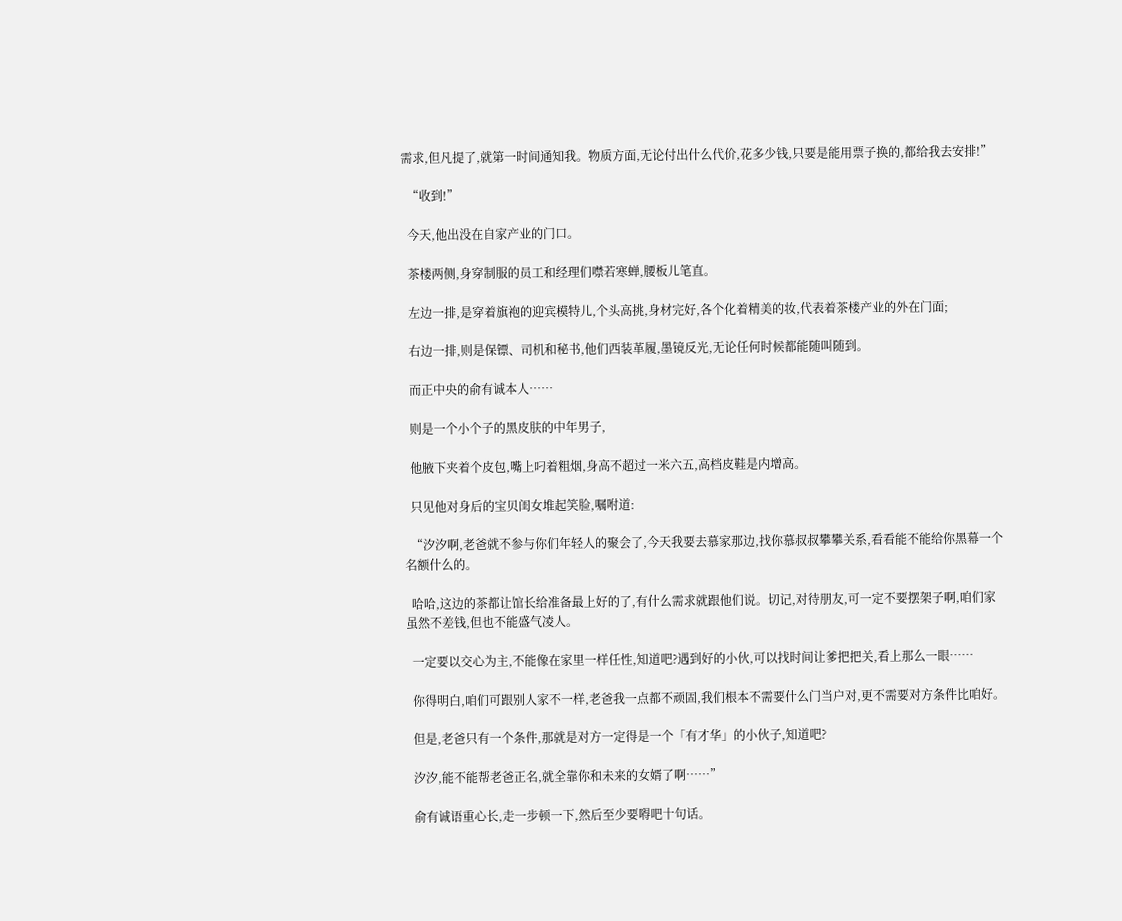需求,但凡提了,就第一时间通知我。物质方面,无论付出什么代价,花多少钱,只要是能用票子换的,都给我去安排!”

  “收到!”

  今天,他出没在自家产业的门口。

  茶楼两侧,身穿制服的员工和经理们噤若寒蝉,腰板儿笔直。

  左边一排,是穿着旗袍的迎宾模特儿,个头高挑,身材完好,各个化着精美的妆,代表着茶楼产业的外在门面;

  右边一排,则是保镖、司机和秘书,他们西装革履,墨镜反光,无论任何时候都能随叫随到。

  而正中央的俞有诚本人……

  则是一个小个子的黑皮肤的中年男子,

  他腋下夹着个皮包,嘴上叼着粗烟,身高不超过一米六五,高档皮鞋是内增高。

  只见他对身后的宝贝闺女堆起笑脸,嘱咐道:

  “汐汐啊,老爸就不参与你们年轻人的聚会了,今天我要去慕家那边,找你慕叔叔攀攀关系,看看能不能给你黑幕一个名额什么的。

  哈哈,这边的茶都让馆长给准备最上好的了,有什么需求就跟他们说。切记,对待朋友,可一定不要摆架子啊,咱们家虽然不差钱,但也不能盛气凌人。

  一定要以交心为主,不能像在家里一样任性,知道吧?遇到好的小伙,可以找时间让爹把把关,看上那么一眼……

  你得明白,咱们可跟别人家不一样,老爸我一点都不顽固,我们根本不需要什么门当户对,更不需要对方条件比咱好。

  但是,老爸只有一个条件,那就是对方一定得是一个「有才华」的小伙子,知道吧?

  汐汐,能不能帮老爸正名,就全靠你和未来的女婿了啊……”

  俞有诚语重心长,走一步顿一下,然后至少要嘚吧十句话。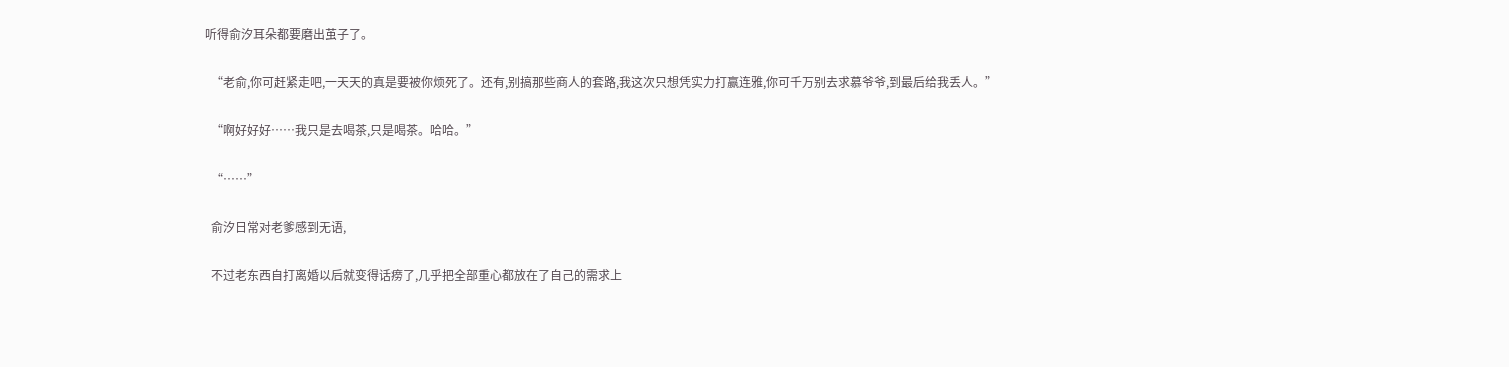听得俞汐耳朵都要磨出茧子了。

  “老俞,你可赶紧走吧,一天天的真是要被你烦死了。还有,别搞那些商人的套路,我这次只想凭实力打赢连雅,你可千万别去求慕爷爷,到最后给我丢人。”

  “啊好好好……我只是去喝茶,只是喝茶。哈哈。”

  “……”

  俞汐日常对老爹感到无语,

  不过老东西自打离婚以后就变得话痨了,几乎把全部重心都放在了自己的需求上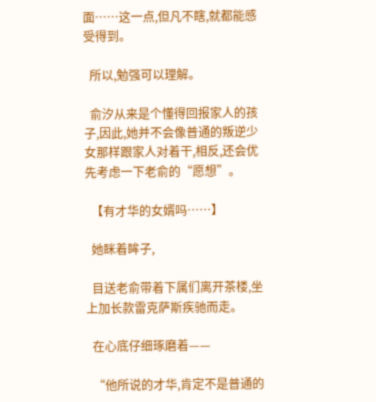面……这一点,但凡不瞎,就都能感受得到。

  所以,勉强可以理解。

  俞汐从来是个懂得回报家人的孩子,因此,她并不会像普通的叛逆少女那样跟家人对着干,相反,还会优先考虑一下老俞的“愿想”。

  【有才华的女婿吗……】

  她眯着眸子,

  目送老俞带着下属们离开茶楼,坐上加长款雷克萨斯疾驰而走。

  在心底仔细琢磨着——

  “他所说的才华,肯定不是普通的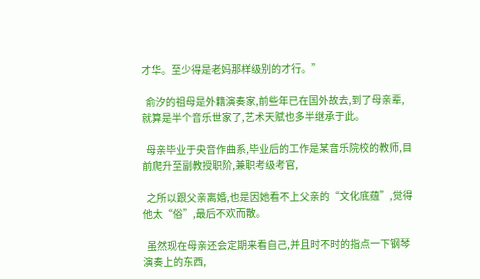才华。至少得是老妈那样级别的才行。”

  俞汐的祖母是外籍演奏家,前些年已在国外故去,到了母亲辈,就算是半个音乐世家了,艺术天赋也多半继承于此。

  母亲毕业于央音作曲系,毕业后的工作是某音乐院校的教师,目前爬升至副教授职阶,兼职考级考官,

  之所以跟父亲离婚,也是因她看不上父亲的“文化底蕴”,觉得他太“俗”,最后不欢而散。

  虽然现在母亲还会定期来看自己,并且时不时的指点一下钢琴演奏上的东西,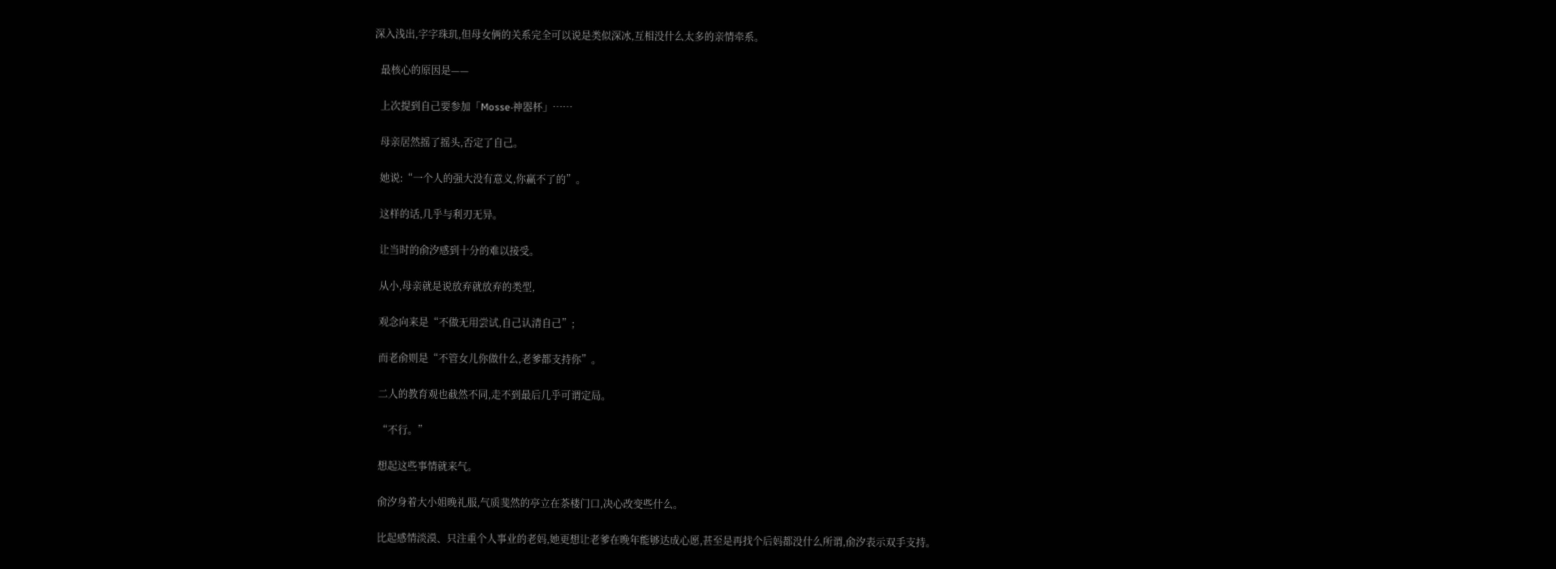深入浅出,字字珠玑,但母女俩的关系完全可以说是类似深冰,互相没什么太多的亲情牵系。

  最核心的原因是——

  上次提到自己要参加「Mosse·神器杯」……

  母亲居然摇了摇头,否定了自己。

  她说:“一个人的强大没有意义,你赢不了的”。

  这样的话,几乎与利刃无异。

  让当时的俞汐感到十分的难以接受。

  从小,母亲就是说放弃就放弃的类型,

  观念向来是“不做无用尝试,自己认清自己”;

  而老俞则是“不管女儿你做什么,老爹都支持你”。

  二人的教育观也截然不同,走不到最后几乎可谓定局。

  “不行。”

  想起这些事情就来气。

  俞汐身着大小姐晚礼服,气质斐然的亭立在茶楼门口,决心改变些什么。

  比起感情淡漠、只注重个人事业的老妈,她更想让老爹在晚年能够达成心愿,甚至是再找个后妈都没什么所谓,俞汐表示双手支持。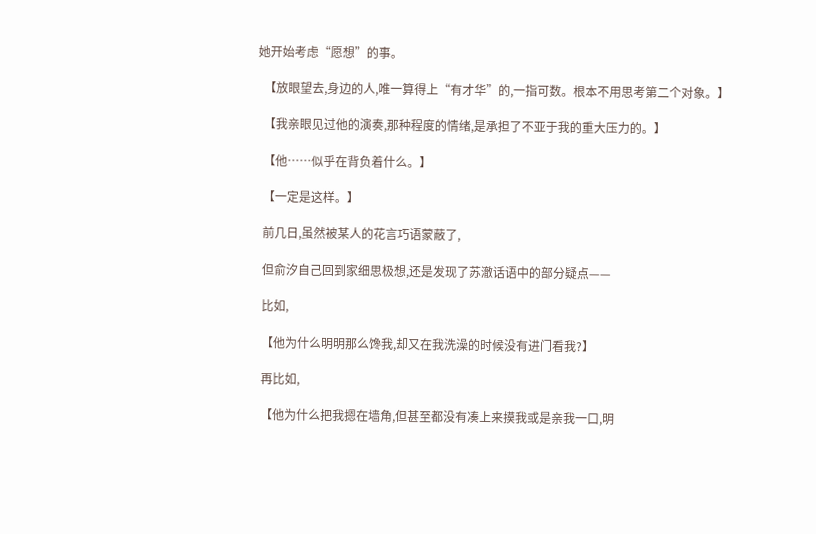她开始考虑“愿想”的事。

  【放眼望去,身边的人,唯一算得上“有才华”的,一指可数。根本不用思考第二个对象。】

  【我亲眼见过他的演奏,那种程度的情绪,是承担了不亚于我的重大压力的。】

  【他……似乎在背负着什么。】

  【一定是这样。】

  前几日,虽然被某人的花言巧语蒙蔽了,

  但俞汐自己回到家细思极想,还是发现了苏澈话语中的部分疑点——

  比如,

  【他为什么明明那么馋我,却又在我洗澡的时候没有进门看我?】

  再比如,

  【他为什么把我摁在墙角,但甚至都没有凑上来摸我或是亲我一口,明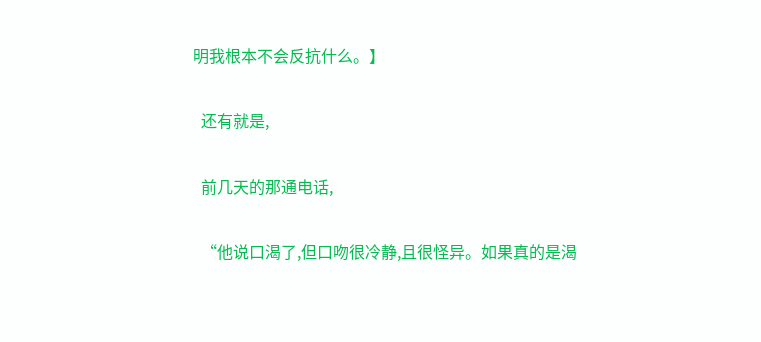明我根本不会反抗什么。】

  还有就是,

  前几天的那通电话,

  “他说口渴了,但口吻很冷静,且很怪异。如果真的是渴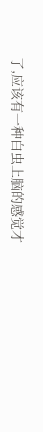了,应该有一种白虫上脑的感觉才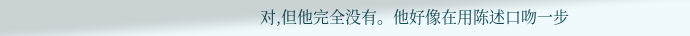对,但他完全没有。他好像在用陈述口吻一步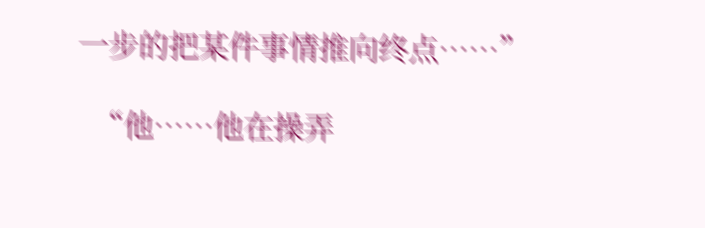一步的把某件事情推向终点……”

  “他……他在操弄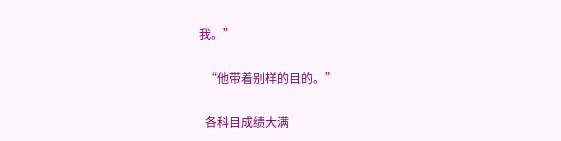我。”

  “他带着别样的目的。”

  各科目成绩大满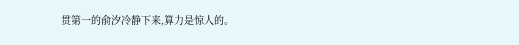贯第一的俞汐冷静下来,算力是惊人的。